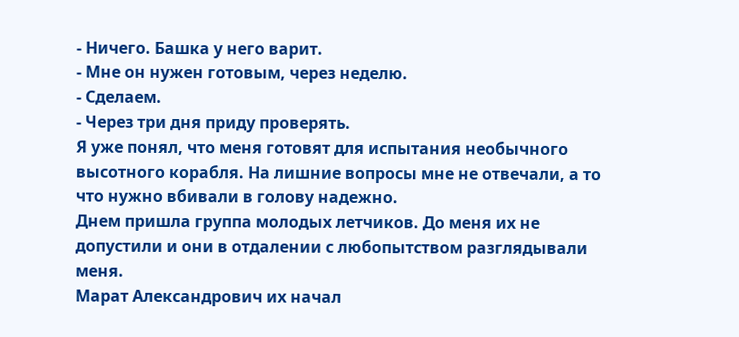- Ничего. Башка у него варит.
- Мне он нужен готовым, через неделю.
- Сделаем.
- Через три дня приду проверять.
Я уже понял, что меня готовят для испытания необычного высотного корабля. На лишние вопросы мне не отвечали, а то что нужно вбивали в голову надежно.
Днем пришла группа молодых летчиков. До меня их не допустили и они в отдалении с любопытством разглядывали меня.
Марат Александрович их начал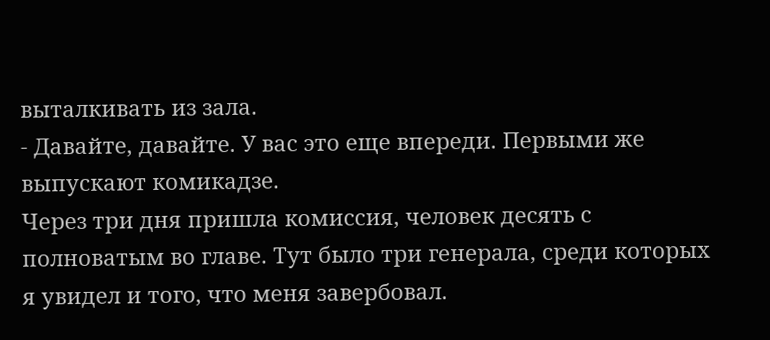выталкивать из зала.
- Давайте, давайте. У вас это еще впереди. Первыми же выпускают комикадзе.
Через три дня пришла комиссия, человек десять с полноватым во главе. Тут было три генерала, среди которых я увидел и того, что меня завербовал.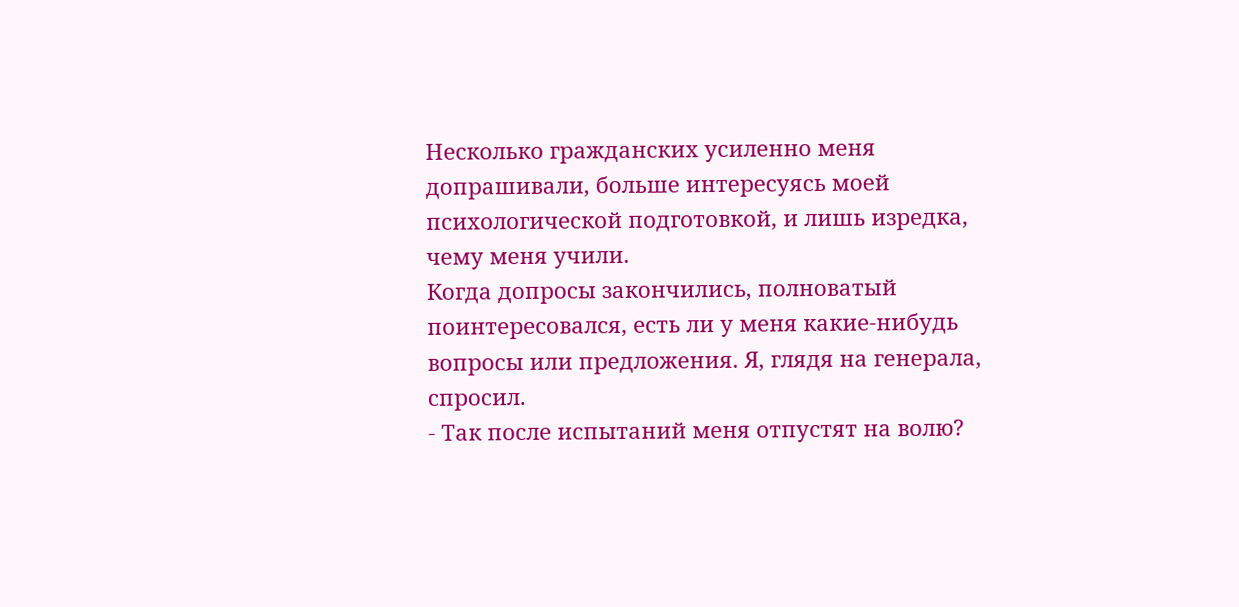Несколько гражданских усиленно меня допрашивали, больше интересуясь моей психологической подготовкой, и лишь изредка, чему меня учили.
Когда допросы закончились, полноватый поинтересовался, есть ли у меня какие-нибудь вопросы или предложения. Я, глядя на генерала, спросил.
- Так после испытаний меня отпустят на волю?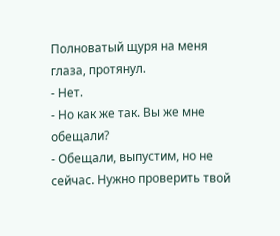Полноватый щуря на меня глаза, протянул.
- Нет.
- Но как же так. Вы же мне обещали?
- Обещали, выпустим, но не сейчас. Нужно проверить твой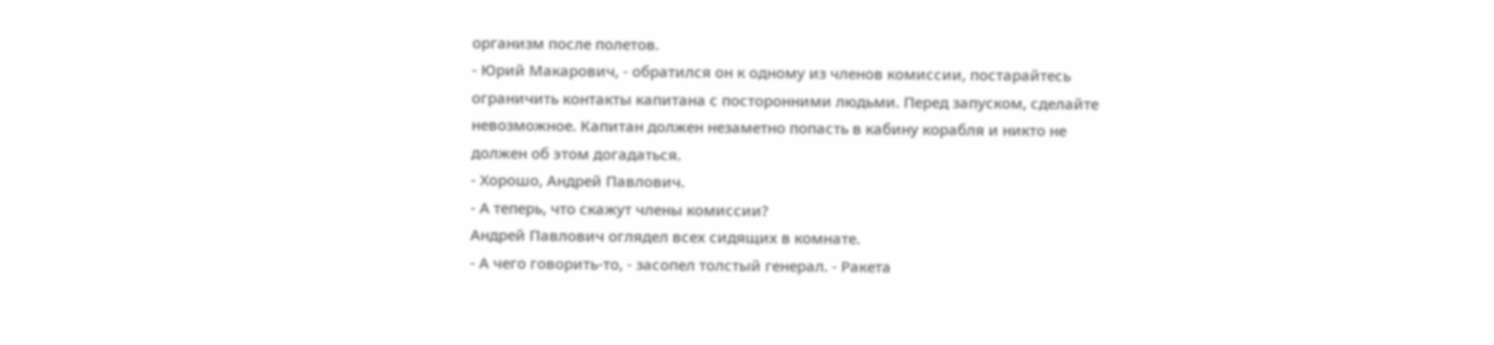организм после полетов.
- Юрий Макарович, - обратился он к одному из членов комиссии, постарайтесь ограничить контакты капитана с посторонними людьми. Перед запуском, сделайте невозможное. Капитан должен незаметно попасть в кабину корабля и никто не должен об этом догадаться.
- Хорошо, Андрей Павлович.
- А теперь, что скажут члены комиссии?
Андрей Павлович оглядел всех сидящих в комнате.
- А чего говорить-то, - засопел толстый генерал. - Ракета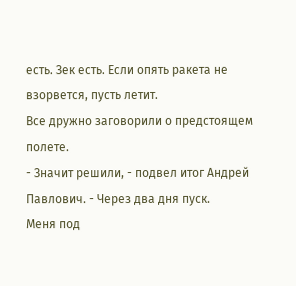есть. Зек есть. Если опять ракета не взорвется, пусть летит.
Все дружно заговорили о предстоящем полете.
- Значит решили, - подвел итог Андрей Павлович. - Через два дня пуск.
Меня под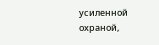усиленной охраной,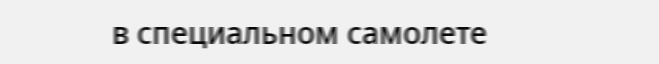в специальном самолете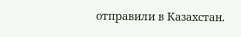отправили в Казахстан.